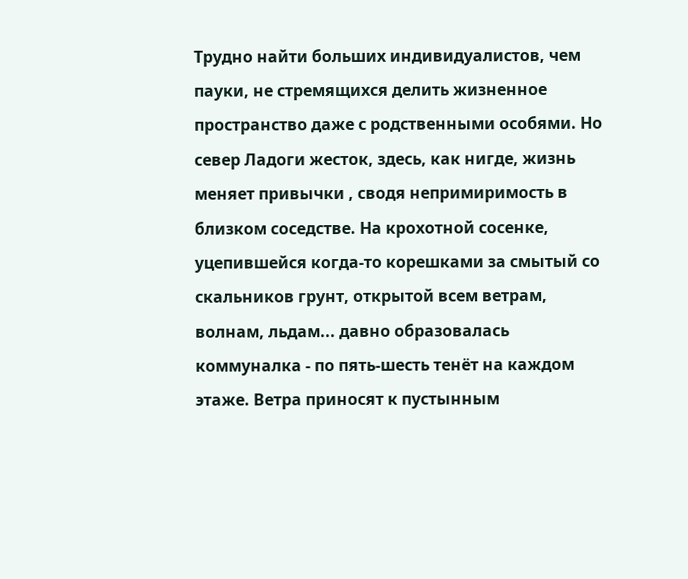Трудно найти больших индивидуалистов, чем пауки, не стремящихся делить жизненное пространство даже с родственными особями. Но север Ладоги жесток, здесь, как нигде, жизнь меняет привычки , сводя непримиримость в близком соседстве. На крохотной сосенке, уцепившейся когда-то корешками за смытый со скальников грунт, открытой всем ветрам, волнам, льдам... давно образовалась коммуналка - по пять-шесть тенёт на каждом этаже. Ветра приносят к пустынным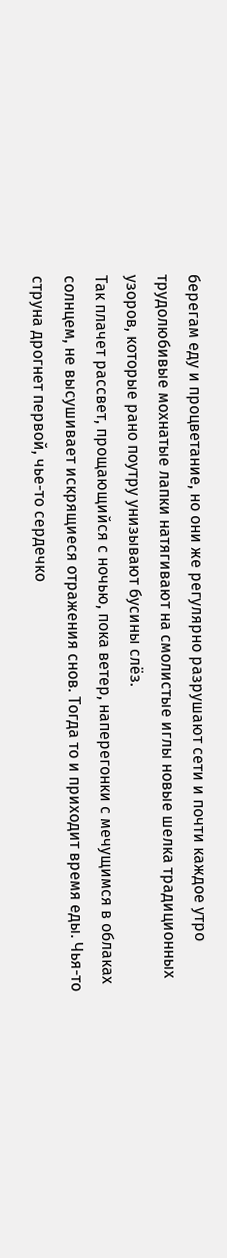берегам еду и процветание, но они же регулярно разрушают сети и почти каждое утро трудолюбивые мохнатые лапки натягивают на смолистые иглы новые шелка традиционных узоров, которые рано поутру унизывают бусины слёз.
Так плачет рассвет, прощающийся с ночью, пока ветер, наперегонки с мечущимся в облаках солнцем, не высушивает искрящиеся отражения снов. Тогда то и приходит время еды. Чья-то струна дрогнет первой, чье-то сердечко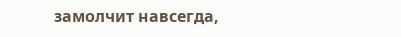замолчит навсегда,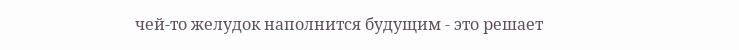чей-то желудок наполнится будущим - это решает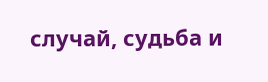случай, судьба и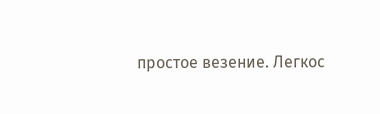простое везение. Легкос